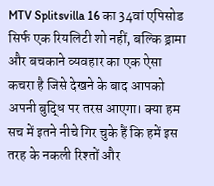MTV Splitsvilla 16 का 34वां एपिसोड सिर्फ एक रियलिटी शो नहीं, बल्कि ड्रामा और बचकाने व्यवहार का एक ऐसा कचरा है जिसे देखने के बाद आपको अपनी बुद्धि पर तरस आएगा। क्या हम सच में इतने नीचे गिर चुके हैं कि हमें इस तरह के नकली रिश्तों और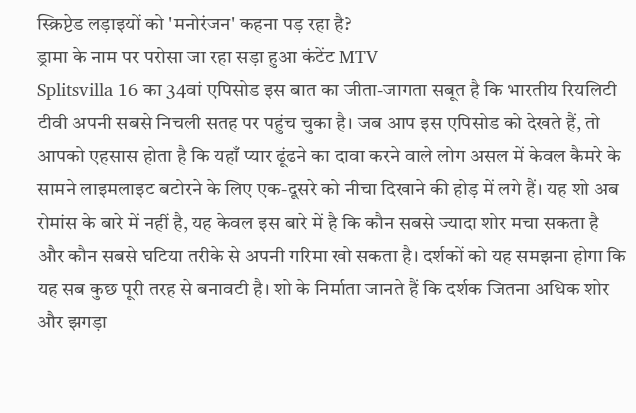स्क्रिप्टेड लड़ाइयों को 'मनोरंजन' कहना पड़ रहा है?
ड्रामा के नाम पर परोसा जा रहा सड़ा हुआ कंटेंट MTV
Splitsvilla 16 का 34वां एपिसोड इस बात का जीता-जागता सबूत है कि भारतीय रियलिटी टीवी अपनी सबसे निचली सतह पर पहुंच चुका है। जब आप इस एपिसोड को देखते हैं, तो आपको एहसास होता है कि यहाँ प्यार ढूंढने का दावा करने वाले लोग असल में केवल कैमरे के सामने लाइमलाइट बटोरने के लिए एक-दूसरे को नीचा दिखाने की होड़ में लगे हैं। यह शो अब रोमांस के बारे में नहीं है, यह केवल इस बारे में है कि कौन सबसे ज्यादा शोर मचा सकता है और कौन सबसे घटिया तरीके से अपनी गरिमा खो सकता है। दर्शकों को यह समझना होगा कि यह सब कुछ पूरी तरह से बनावटी है। शो के निर्माता जानते हैं कि दर्शक जितना अधिक शोर और झगड़ा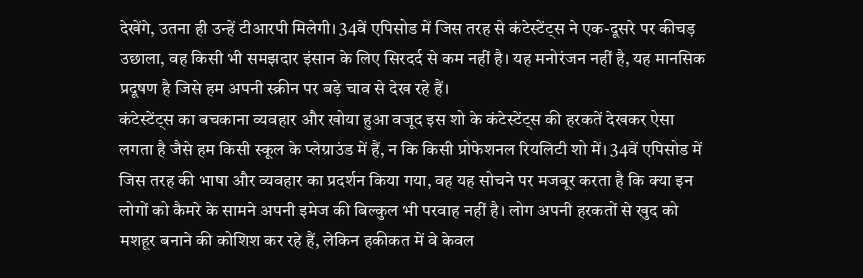देखेंगे, उतना ही उन्हें टीआरपी मिलेगी। 34वें एपिसोड में जिस तरह से कंटेस्टेंट्स ने एक-दूसरे पर कीचड़ उछाला, वह किसी भी समझदार इंसान के लिए सिरदर्द से कम नहीं है। यह मनोरंजन नहीं है, यह मानसिक प्रदूषण है जिसे हम अपनी स्क्रीन पर बड़े चाव से देख रहे हैं।
कंटेस्टेंट्स का बचकाना व्यवहार और खोया हुआ वजूद इस शो के कंटेस्टेंट्स की हरकतें देखकर ऐसा लगता है जैसे हम किसी स्कूल के प्लेग्राउंड में हैं, न कि किसी प्रोफेशनल रियलिटी शो में। 34वें एपिसोड में जिस तरह की भाषा और व्यवहार का प्रदर्शन किया गया, वह यह सोचने पर मजबूर करता है कि क्या इन लोगों को कैमरे के सामने अपनी इमेज की बिल्कुल भी परवाह नहीं है। लोग अपनी हरकतों से खुद को मशहूर बनाने की कोशिश कर रहे हैं, लेकिन हकीकत में वे केवल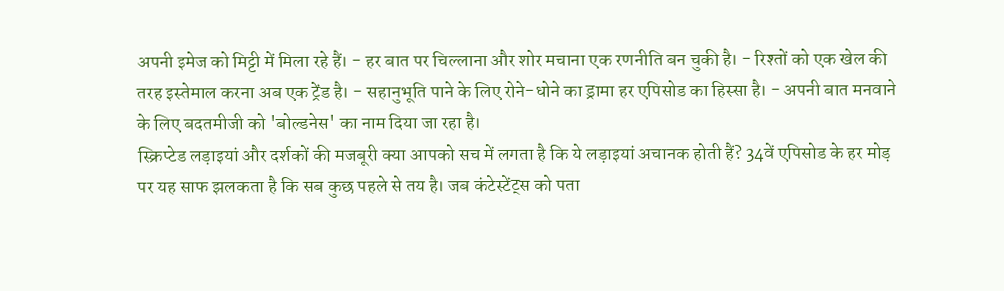अपनी इमेज को मिट्टी में मिला रहे हैं। - हर बात पर चिल्लाना और शोर मचाना एक रणनीति बन चुकी है। - रिश्तों को एक खेल की तरह इस्तेमाल करना अब एक ट्रेंड है। - सहानुभूति पाने के लिए रोने-धोने का ड्रामा हर एपिसोड का हिस्सा है। - अपनी बात मनवाने के लिए बदतमीजी को 'बोल्डनेस' का नाम दिया जा रहा है।
स्क्रिप्टेड लड़ाइयां और दर्शकों की मजबूरी क्या आपको सच में लगता है कि ये लड़ाइयां अचानक होती हैं? 34वें एपिसोड के हर मोड़ पर यह साफ झलकता है कि सब कुछ पहले से तय है। जब कंटेस्टेंट्स को पता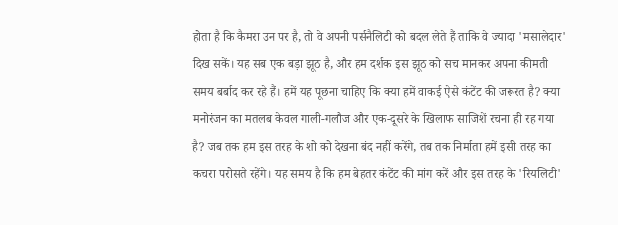होता है कि कैमरा उन पर है, तो वे अपनी पर्सनैलिटी को बदल लेते हैं ताकि वे ज्यादा 'मसालेदार' दिख सकें। यह सब एक बड़ा झूठ है, और हम दर्शक इस झूठ को सच मानकर अपना कीमती समय बर्बाद कर रहे हैं। हमें यह पूछना चाहिए कि क्या हमें वाकई ऐसे कंटेंट की जरूरत है? क्या मनोरंजन का मतलब केवल गाली-गलौज और एक-दूसरे के खिलाफ साजिशें रचना ही रह गया है? जब तक हम इस तरह के शो को देखना बंद नहीं करेंगे, तब तक निर्माता हमें इसी तरह का कचरा परोसते रहेंगे। यह समय है कि हम बेहतर कंटेंट की मांग करें और इस तरह के 'रियलिटी'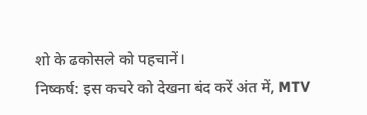शो के ढकोसले को पहचानें।
निष्कर्ष: इस कचरे को देखना बंद करें अंत में, MTV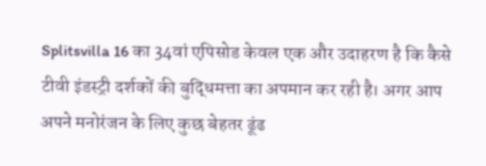Splitsvilla 16 का 34वां एपिसोड केवल एक और उदाहरण है कि कैसे टीवी इंडस्ट्री दर्शकों की बुद्धिमत्ता का अपमान कर रही है। अगर आप अपने मनोरंजन के लिए कुछ बेहतर ढूंढ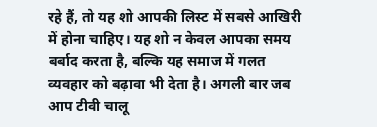रहे हैं, तो यह शो आपकी लिस्ट में सबसे आखिरी में होना चाहिए। यह शो न केवल आपका समय बर्बाद करता है, बल्कि यह समाज में गलत व्यवहार को बढ़ावा भी देता है। अगली बार जब आप टीवी चालू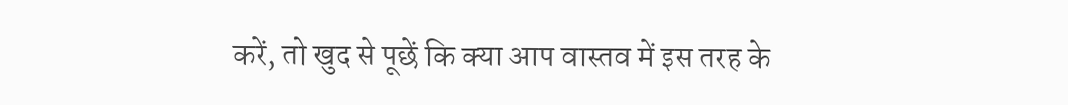करें, तो खुद से पूछें कि क्या आप वास्तव में इस तरह के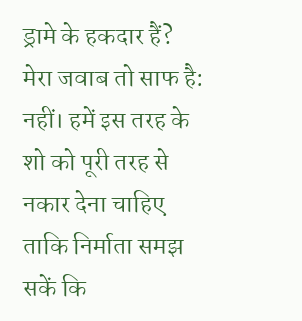ड्रामे के हकदार हैं? मेरा जवाब तो साफ है: नहीं। हमें इस तरह के शो को पूरी तरह से नकार देना चाहिए ताकि निर्माता समझ सकें कि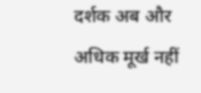दर्शक अब और अधिक मूर्ख नहीं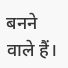बनने वाले हैं।